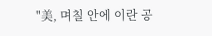"美, 며칠 안에 이란 공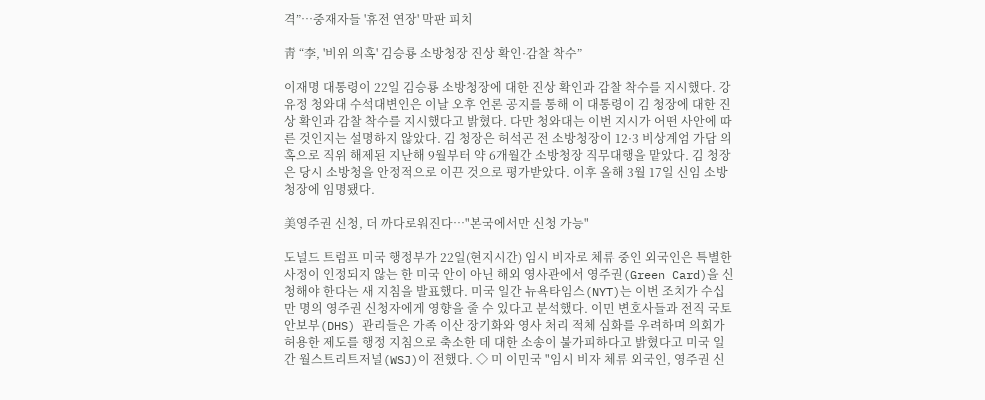격”…중재자들 '휴전 연장' 막판 피치

靑 “李, '비위 의혹' 김승룡 소방청장 진상 확인·감찰 착수”

이재명 대통령이 22일 김승룡 소방청장에 대한 진상 확인과 감찰 착수를 지시했다. 강유정 청와대 수석대변인은 이날 오후 언론 공지를 통해 이 대통령이 김 청장에 대한 진상 확인과 감찰 착수를 지시했다고 밝혔다. 다만 청와대는 이번 지시가 어떤 사안에 따른 것인지는 설명하지 않았다. 김 청장은 허석곤 전 소방청장이 12·3 비상계엄 가담 의혹으로 직위 해제된 지난해 9월부터 약 6개월간 소방청장 직무대행을 맡았다. 김 청장은 당시 소방청을 안정적으로 이끈 것으로 평가받았다. 이후 올해 3월 17일 신임 소방청장에 임명됐다.

美영주권 신청, 더 까다로워진다…"본국에서만 신청 가능"

도널드 트럼프 미국 행정부가 22일(현지시간) 임시 비자로 체류 중인 외국인은 특별한 사정이 인정되지 않는 한 미국 안이 아닌 해외 영사관에서 영주권(Green Card)을 신청해야 한다는 새 지침을 발표했다. 미국 일간 뉴욕타임스(NYT)는 이번 조치가 수십만 명의 영주권 신청자에게 영향을 줄 수 있다고 분석했다. 이민 변호사들과 전직 국토안보부(DHS) 관리들은 가족 이산 장기화와 영사 처리 적체 심화를 우려하며 의회가 허용한 제도를 행정 지침으로 축소한 데 대한 소송이 불가피하다고 밝혔다고 미국 일간 월스트리트저널(WSJ)이 전했다. ◇ 미 이민국 "임시 비자 체류 외국인, 영주권 신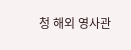청 해외 영사관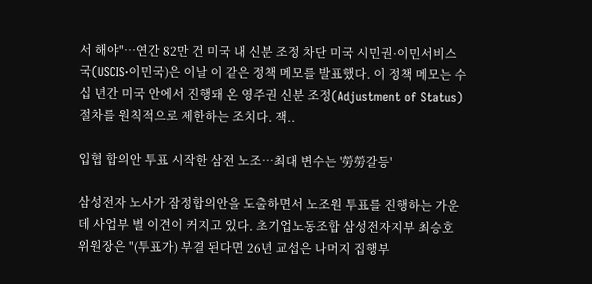서 해야"…연간 82만 건 미국 내 신분 조정 차단 미국 시민권·이민서비스국(USCIS·이민국)은 이날 이 같은 정책 메모를 발표했다. 이 정책 메모는 수십 년간 미국 안에서 진행돼 온 영주권 신분 조정(Adjustment of Status) 절차를 원칙적으로 제한하는 조치다. 잭..

입협 합의안 투표 시작한 삼전 노조…최대 변수는 '勞勞갈등'

삼성전자 노사가 잠정합의안을 도출하면서 노조원 투표를 진행하는 가운데 사업부 별 이견이 커지고 있다. 초기업노동조합 삼성전자지부 최승호 위원장은 "(투표가) 부결 된다면 26년 교섭은 나머지 집행부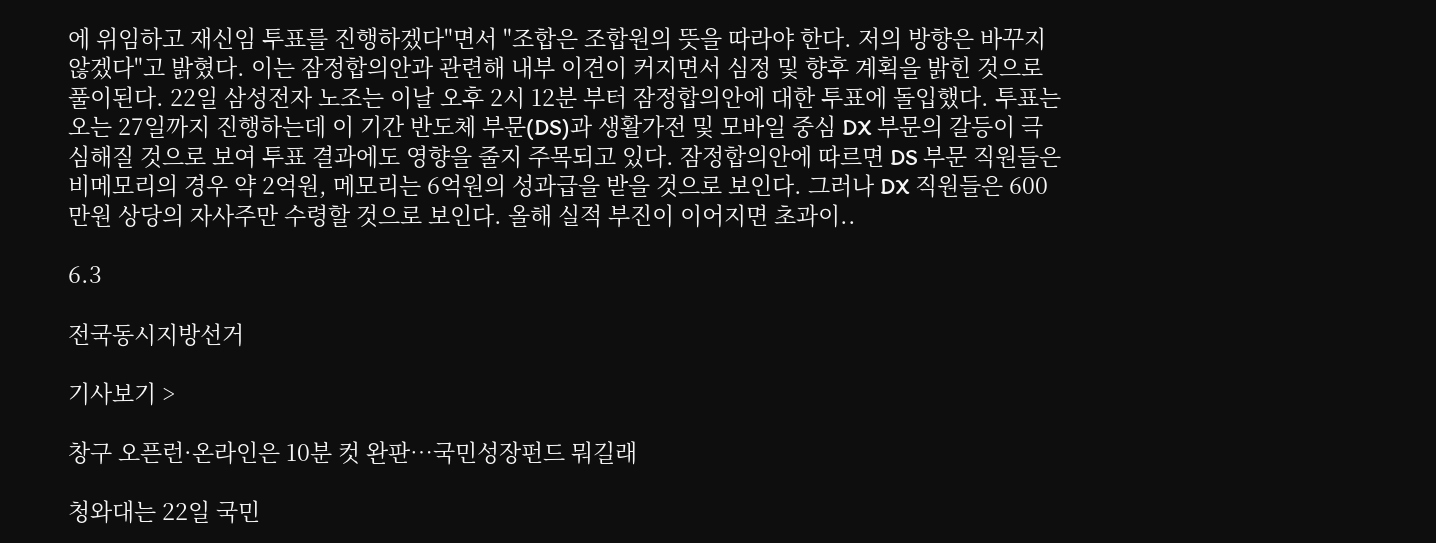에 위임하고 재신임 투표를 진행하겠다"면서 "조합은 조합원의 뜻을 따라야 한다. 저의 방향은 바꾸지 않겠다"고 밝혔다. 이는 잠정합의안과 관련해 내부 이견이 커지면서 심정 및 향후 계획을 밝힌 것으로 풀이된다. 22일 삼성전자 노조는 이날 오후 2시 12분 부터 잠정합의안에 대한 투표에 돌입했다. 투표는 오는 27일까지 진행하는데 이 기간 반도체 부문(DS)과 생활가전 및 모바일 중심 DX 부문의 갈등이 극심해질 것으로 보여 투표 결과에도 영향을 줄지 주목되고 있다. 잠정합의안에 따르면 DS 부문 직원들은 비메모리의 경우 약 2억원, 메모리는 6억원의 성과급을 받을 것으로 보인다. 그러나 DX 직원들은 600만원 상당의 자사주만 수령할 것으로 보인다. 올해 실적 부진이 이어지면 초과이..

6.3

전국동시지방선거

기사보기 >

창구 오픈런·온라인은 10분 컷 완판…국민성장펀드 뭐길래

청와대는 22일 국민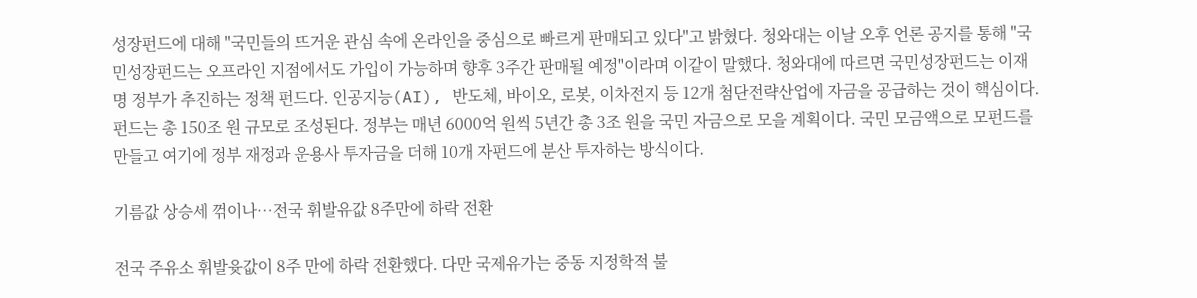성장펀드에 대해 "국민들의 뜨거운 관심 속에 온라인을 중심으로 빠르게 판매되고 있다"고 밝혔다. 청와대는 이날 오후 언론 공지를 통해 "국민성장펀드는 오프라인 지점에서도 가입이 가능하며 향후 3주간 판매될 예정"이라며 이같이 말했다. 청와대에 따르면 국민성장펀드는 이재명 정부가 추진하는 정책 펀드다. 인공지능(AI), 반도체, 바이오, 로봇, 이차전지 등 12개 첨단전략산업에 자금을 공급하는 것이 핵심이다. 펀드는 총 150조 원 규모로 조성된다. 정부는 매년 6000억 원씩 5년간 총 3조 원을 국민 자금으로 모을 계획이다. 국민 모금액으로 모펀드를 만들고 여기에 정부 재정과 운용사 투자금을 더해 10개 자펀드에 분산 투자하는 방식이다.

기름값 상승세 꺾이나…전국 휘발유값 8주만에 하락 전환

전국 주유소 휘발윳값이 8주 만에 하락 전환했다. 다만 국제유가는 중동 지정학적 불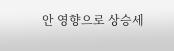안 영향으로 상승세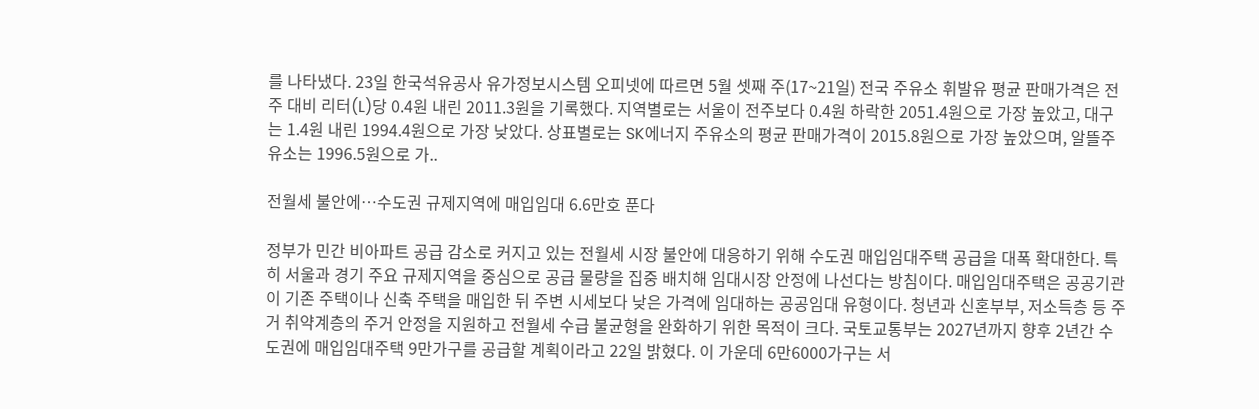를 나타냈다. 23일 한국석유공사 유가정보시스템 오피넷에 따르면 5월 셋째 주(17~21일) 전국 주유소 휘발유 평균 판매가격은 전주 대비 리터(L)당 0.4원 내린 2011.3원을 기록했다. 지역별로는 서울이 전주보다 0.4원 하락한 2051.4원으로 가장 높았고, 대구는 1.4원 내린 1994.4원으로 가장 낮았다. 상표별로는 SK에너지 주유소의 평균 판매가격이 2015.8원으로 가장 높았으며, 알뜰주유소는 1996.5원으로 가..

전월세 불안에…수도권 규제지역에 매입임대 6.6만호 푼다

정부가 민간 비아파트 공급 감소로 커지고 있는 전월세 시장 불안에 대응하기 위해 수도권 매입임대주택 공급을 대폭 확대한다. 특히 서울과 경기 주요 규제지역을 중심으로 공급 물량을 집중 배치해 임대시장 안정에 나선다는 방침이다. 매입임대주택은 공공기관이 기존 주택이나 신축 주택을 매입한 뒤 주변 시세보다 낮은 가격에 임대하는 공공임대 유형이다. 청년과 신혼부부, 저소득층 등 주거 취약계층의 주거 안정을 지원하고 전월세 수급 불균형을 완화하기 위한 목적이 크다. 국토교통부는 2027년까지 향후 2년간 수도권에 매입임대주택 9만가구를 공급할 계획이라고 22일 밝혔다. 이 가운데 6만6000가구는 서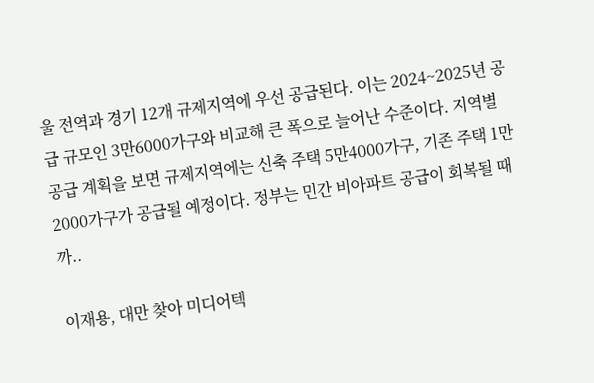울 전역과 경기 12개 규제지역에 우선 공급된다. 이는 2024~2025년 공급 규모인 3만6000가구와 비교해 큰 폭으로 늘어난 수준이다. 지역별 공급 계획을 보면 규제지역에는 신축 주택 5만4000가구, 기존 주택 1만2000가구가 공급될 예정이다. 정부는 민간 비아파트 공급이 회복될 때까..

이재용, 대만 찾아 미디어텍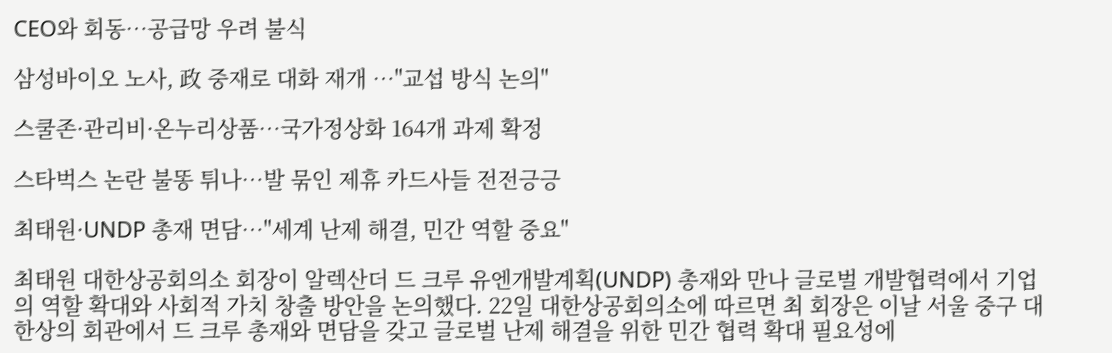CEO와 회동…공급망 우려 불식

삼성바이오 노사, 政 중재로 대화 재개 …"교섭 방식 논의"

스쿨존·관리비·온누리상품…국가정상화 164개 과제 확정

스타벅스 논란 불똥 튀나…발 묶인 제휴 카드사들 전전긍긍

최태원·UNDP 총재 면담…"세계 난제 해결, 민간 역할 중요"

최태원 대한상공회의소 회장이 알렉산더 드 크루 유엔개발계획(UNDP) 총재와 만나 글로벌 개발협력에서 기업의 역할 확대와 사회적 가치 창출 방안을 논의했다. 22일 대한상공회의소에 따르면 최 회장은 이날 서울 중구 대한상의 회관에서 드 크루 총재와 면담을 갖고 글로벌 난제 해결을 위한 민간 협력 확대 필요성에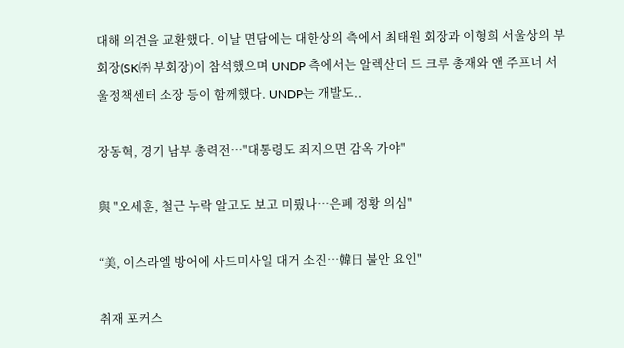대해 의견을 교환했다. 이날 면담에는 대한상의 측에서 최태원 회장과 이형희 서울상의 부회장(SK㈜ 부회장)이 참석했으며 UNDP 측에서는 알렉산더 드 크루 총재와 앤 주프너 서울정책센터 소장 등이 함께했다. UNDP는 개발도..

장동혁, 경기 남부 총력전…"대통령도 죄지으면 감옥 가야"

與 "오세훈, 철근 누락 알고도 보고 미뤘나…은폐 정황 의심"

“美, 이스라엘 방어에 사드미사일 대거 소진…韓日 불안 요인"

취재 포커스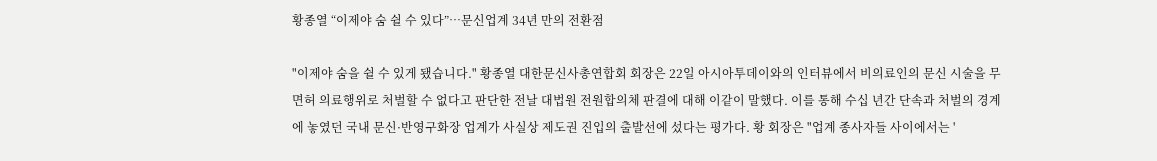황종열 “이제야 숨 쉴 수 있다”…문신업계 34년 만의 전환점

"이제야 숨을 쉴 수 있게 됐습니다." 황종열 대한문신사총연합회 회장은 22일 아시아투데이와의 인터뷰에서 비의료인의 문신 시술을 무면허 의료행위로 처벌할 수 없다고 판단한 전날 대법원 전원합의체 판결에 대해 이같이 말했다. 이를 통해 수십 년간 단속과 처벌의 경계에 놓였던 국내 문신·반영구화장 업계가 사실상 제도권 진입의 출발선에 섰다는 평가다. 황 회장은 "업계 종사자들 사이에서는 '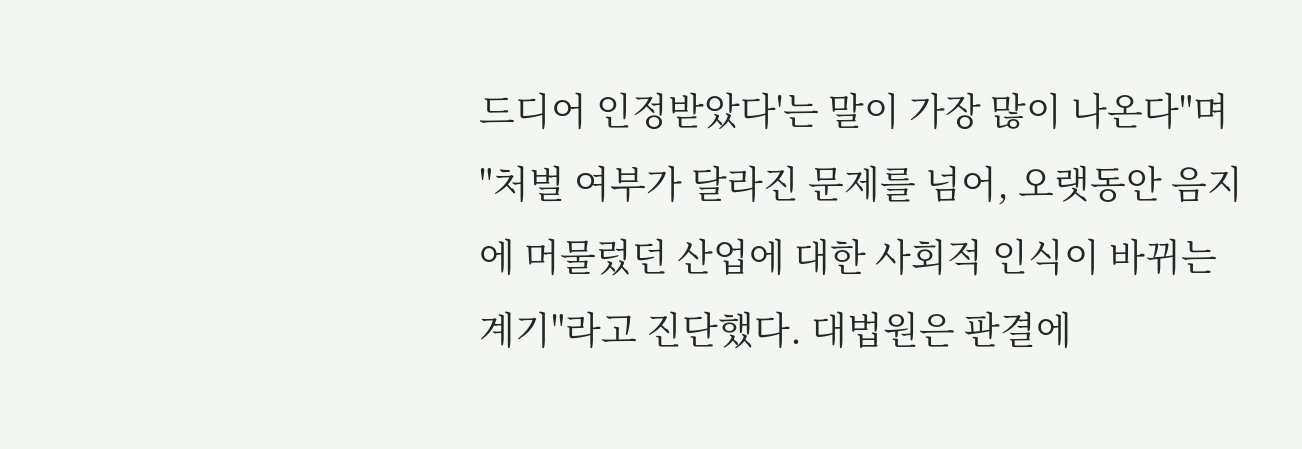드디어 인정받았다'는 말이 가장 많이 나온다"며 "처벌 여부가 달라진 문제를 넘어, 오랫동안 음지에 머물렀던 산업에 대한 사회적 인식이 바뀌는 계기"라고 진단했다. 대법원은 판결에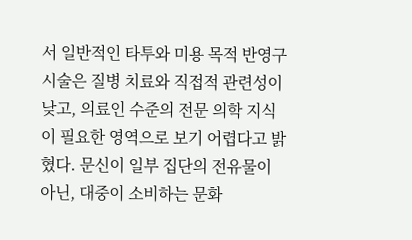서 일반적인 타투와 미용 목적 반영구 시술은 질병 치료와 직접적 관련성이 낮고, 의료인 수준의 전문 의학 지식이 필요한 영역으로 보기 어렵다고 밝혔다. 문신이 일부 집단의 전유물이 아닌, 대중이 소비하는 문화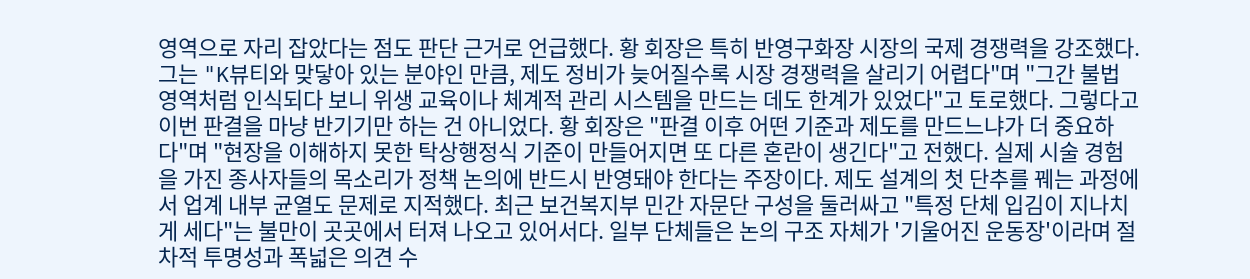영역으로 자리 잡았다는 점도 판단 근거로 언급했다. 황 회장은 특히 반영구화장 시장의 국제 경쟁력을 강조했다. 그는 "K뷰티와 맞닿아 있는 분야인 만큼, 제도 정비가 늦어질수록 시장 경쟁력을 살리기 어렵다"며 "그간 불법 영역처럼 인식되다 보니 위생 교육이나 체계적 관리 시스템을 만드는 데도 한계가 있었다"고 토로했다. 그렇다고 이번 판결을 마냥 반기기만 하는 건 아니었다. 황 회장은 "판결 이후 어떤 기준과 제도를 만드느냐가 더 중요하다"며 "현장을 이해하지 못한 탁상행정식 기준이 만들어지면 또 다른 혼란이 생긴다"고 전했다. 실제 시술 경험을 가진 종사자들의 목소리가 정책 논의에 반드시 반영돼야 한다는 주장이다. 제도 설계의 첫 단추를 꿰는 과정에서 업계 내부 균열도 문제로 지적했다. 최근 보건복지부 민간 자문단 구성을 둘러싸고 "특정 단체 입김이 지나치게 세다"는 불만이 곳곳에서 터져 나오고 있어서다. 일부 단체들은 논의 구조 자체가 '기울어진 운동장'이라며 절차적 투명성과 폭넓은 의견 수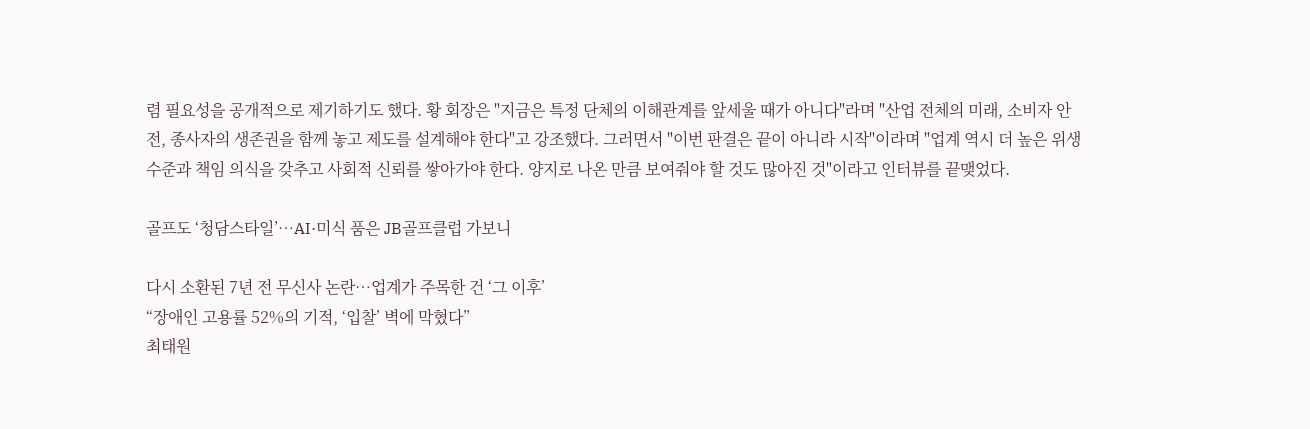렴 필요성을 공개적으로 제기하기도 했다. 황 회장은 "지금은 특정 단체의 이해관계를 앞세울 때가 아니다"라며 "산업 전체의 미래, 소비자 안전, 종사자의 생존권을 함께 놓고 제도를 설계해야 한다"고 강조했다. 그러면서 "이번 판결은 끝이 아니라 시작"이라며 "업계 역시 더 높은 위생 수준과 책임 의식을 갖추고 사회적 신뢰를 쌓아가야 한다. 양지로 나온 만큼 보여줘야 할 것도 많아진 것"이라고 인터뷰를 끝맺었다.

골프도 ‘청담스타일’…AI·미식 품은 JB골프클럽 가보니

다시 소환된 7년 전 무신사 논란…업계가 주목한 건 ‘그 이후’
“장애인 고용률 52%의 기적, ‘입찰’ 벽에 막혔다”
최태원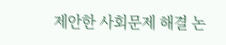제안한 사회문제 해결 논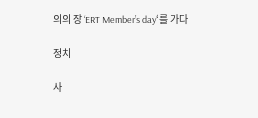의의 장 ‘ERT Member’s day‘를 가다

정치

사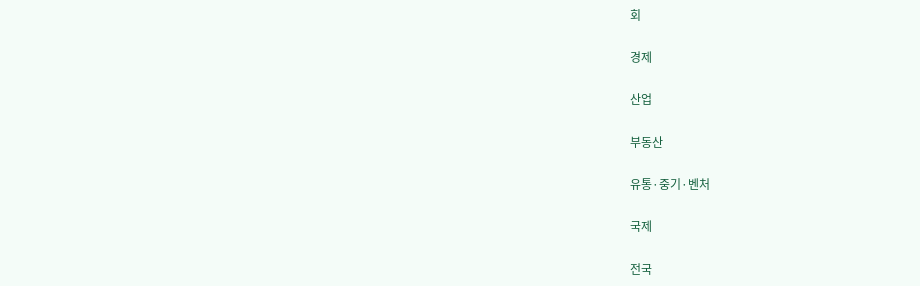회

경제

산업

부동산

유통·중기·벤처

국제

전국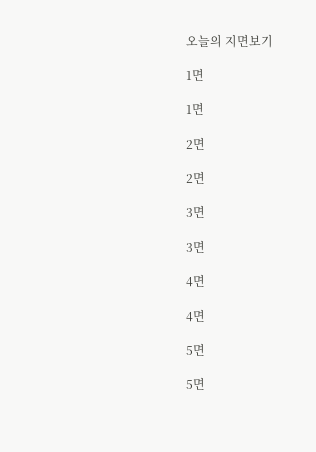오늘의 지면보기

1면

1면

2면

2면

3면

3면

4면

4면

5면

5면